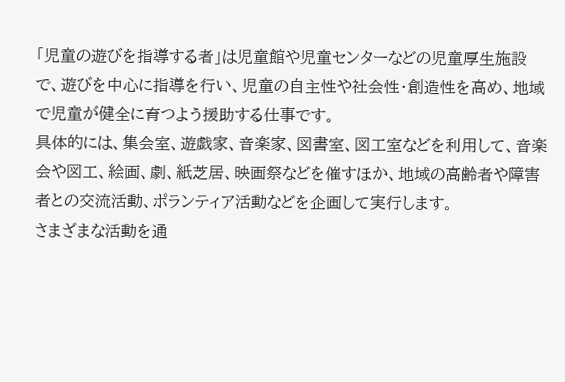「児童の遊びを指導する者」は児童館や児童センターなどの児童厚生施設で、遊びを中心に指導を行い、児童の自主性や社会性・創造性を高め、地域で児童が健全に育つよう援助する仕事です。
具体的には、集会室、遊戯家、音楽家、図書室、図工室などを利用して、音楽会や図工、絵画、劇、紙芝居、映画祭などを催すほか、地域の高齢者や障害者との交流活動、ポランティア活動などを企画して実行します。
さまざまな活動を通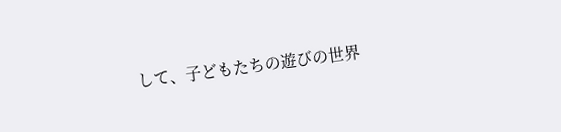して、子どもたちの遊びの世界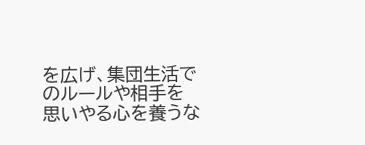を広げ、集団生活でのルールや相手を思いやる心を養うな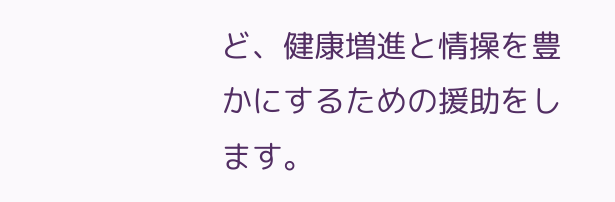ど、健康増進と情操を豊かにするための援助をします。